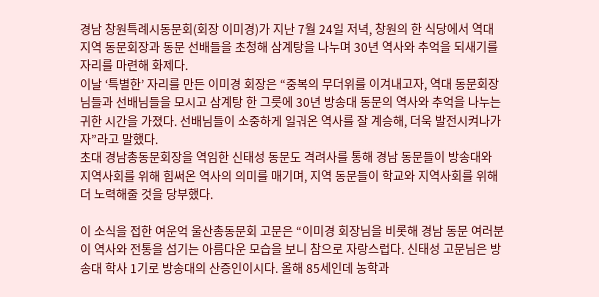경남 창원특례시동문회(회장 이미경)가 지난 7월 24일 저녁, 창원의 한 식당에서 역대 지역 동문회장과 동문 선배들을 초청해 삼계탕을 나누며 30년 역사와 추억을 되새기를 자리를 마련해 화제다.
이날 ‘특별한’ 자리를 만든 이미경 회장은 “중복의 무더위를 이겨내고자, 역대 동문회장님들과 선배님들을 모시고 삼계탕 한 그릇에 30년 방송대 동문의 역사와 추억을 나누는 귀한 시간을 가졌다. 선배님들이 소중하게 일궈온 역사를 잘 계승해, 더욱 발전시켜나가자”라고 말했다.
초대 경남총동문회장을 역임한 신태성 동문도 격려사를 통해 경남 동문들이 방송대와 지역사회를 위해 힘써온 역사의 의미를 매기며, 지역 동문들이 학교와 지역사회를 위해 더 노력해줄 것을 당부했다.

이 소식을 접한 여운억 울산총동문회 고문은 “이미경 회장님을 비롯해 경남 동문 여러분이 역사와 전통을 섬기는 아름다운 모습을 보니 참으로 자랑스럽다. 신태성 고문님은 방송대 학사 1기로 방송대의 산증인이시다. 올해 85세인데 농학과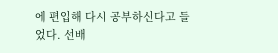에 편입해 다시 공부하신다고 들었다. 선배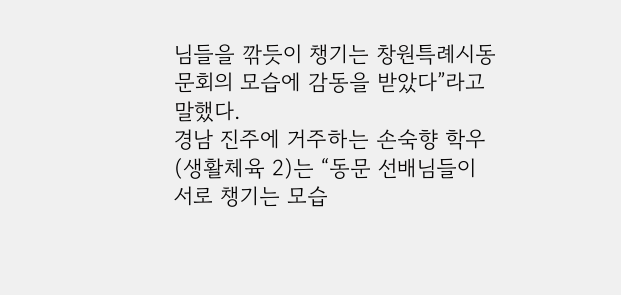님들을 깎듯이 챙기는 창원특례시동문회의 모습에 감동을 받았다”라고 말했다.
경남 진주에 거주하는 손숙향 학우(생활체육 2)는 “동문 선배님들이 서로 챙기는 모습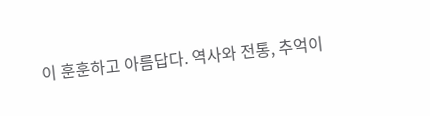이 훈훈하고 아름답다. 역사와 전통, 추억이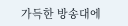가득한 방송대에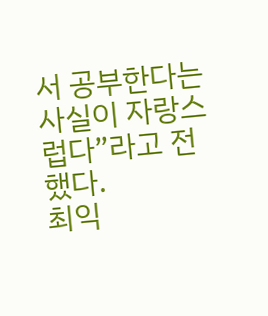서 공부한다는 사실이 자랑스럽다”라고 전했다.
최익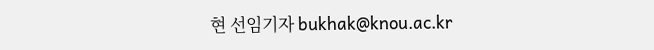현 선임기자 bukhak@knou.ac.kr